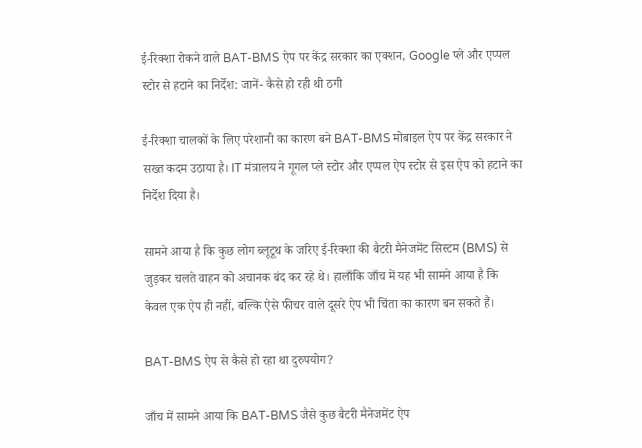ई-रिक्शा रोकने वाले BAT-BMS ऐप पर केंद्र सरकार का एक्शन, Google प्ले और एप्पल स्टोर से हटाने का निर्देश: जानें- कैसे हो रही थी ठगी

ई-रिक्शा चालकों के लिए परेशानी का कारण बने BAT-BMS मोबाइल ऐप पर केंद्र सरकार ने सख्त कदम उठाया है। IT मंत्रालय ने गूगल प्ले स्टोर और एप्पल ऐप स्टोर से इस ऐप को हटाने का निर्देश दिया है।

सामने आया है कि कुछ लोग ब्लूटूथ के जरिए ई-रिक्शा की बैटरी मैनेजमेंट सिस्टम (BMS) से जुड़कर चलते वाहन को अचानक बंद कर रहे थे। हालाँकि जाँच में यह भी सामने आया है कि केवल एक ऐप ही नहीं, बल्कि ऐसे फीचर वाले दूसरे ऐप भी चिंता का कारण बन सकते हैं।

BAT-BMS ऐप से कैसे हो रहा था दुरुपयोग?

जाँच में सामने आया कि BAT-BMS जैसे कुछ बैटरी मैनेजमेंट ऐप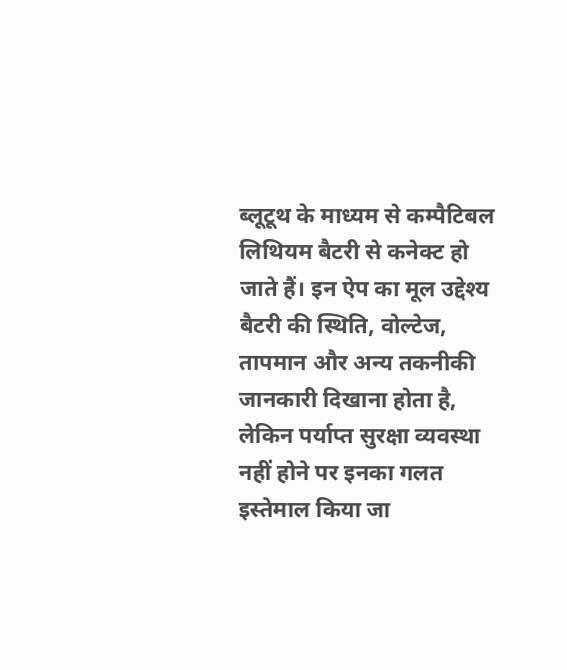ब्लूटूथ के माध्यम से कम्पैटिबल लिथियम बैटरी से कनेक्ट हो जाते हैं। इन ऐप का मूल उद्देश्य बैटरी की स्थिति, वोल्टेज, तापमान और अन्य तकनीकी जानकारी दिखाना होता है, लेकिन पर्याप्त सुरक्षा व्यवस्था नहीं होने पर इनका गलत इस्तेमाल किया जा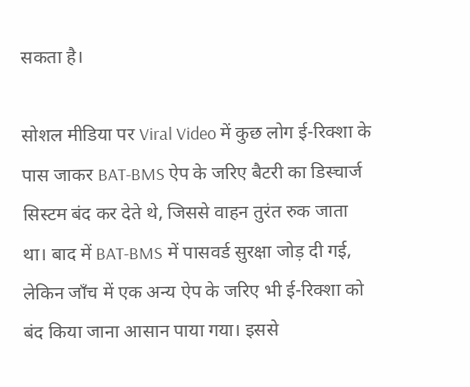सकता है।

सोशल मीडिया पर Viral Video में कुछ लोग ई-रिक्शा के पास जाकर BAT-BMS ऐप के जरिए बैटरी का डिस्चार्ज सिस्टम बंद कर देते थे, जिससे वाहन तुरंत रुक जाता था। बाद में BAT-BMS में पासवर्ड सुरक्षा जोड़ दी गई, लेकिन जाँच में एक अन्य ऐप के जरिए भी ई-रिक्शा को बंद किया जाना आसान पाया गया। इससे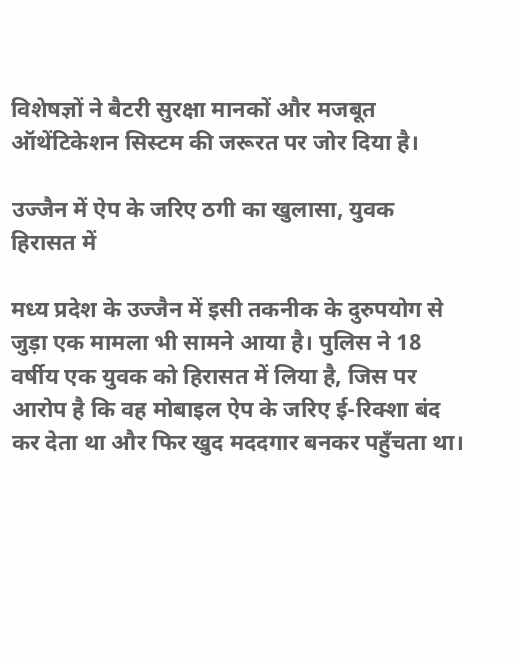विशेषज्ञों ने बैटरी सुरक्षा मानकों और मजबूत ऑथेंटिकेशन सिस्टम की जरूरत पर जोर दिया है।

उज्जैन में ऐप के जरिए ठगी का खुलासा, युवक हिरासत में

मध्य प्रदेश के उज्जैन में इसी तकनीक के दुरुपयोग से जुड़ा एक मामला भी सामने आया है। पुलिस ने 18 वर्षीय एक युवक को हिरासत में लिया है, जिस पर आरोप है कि वह मोबाइल ऐप के जरिए ई-रिक्शा बंद कर देता था और फिर खुद मददगार बनकर पहुँचता था।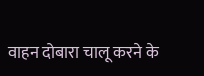वाहन दोबारा चालू करने के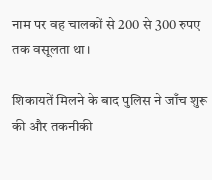नाम पर वह चालकों से 200 से 300 रुपए तक वसूलता था।

शिकायतें मिलने के बाद पुलिस ने जाँच शुरू की और तकनीकी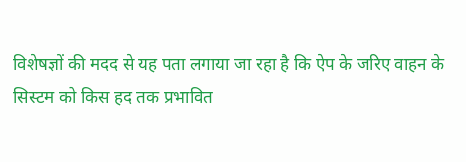विशेषज्ञों की मदद से यह पता लगाया जा रहा है कि ऐप के जरिए वाहन के सिस्टम को किस हद तक प्रभावित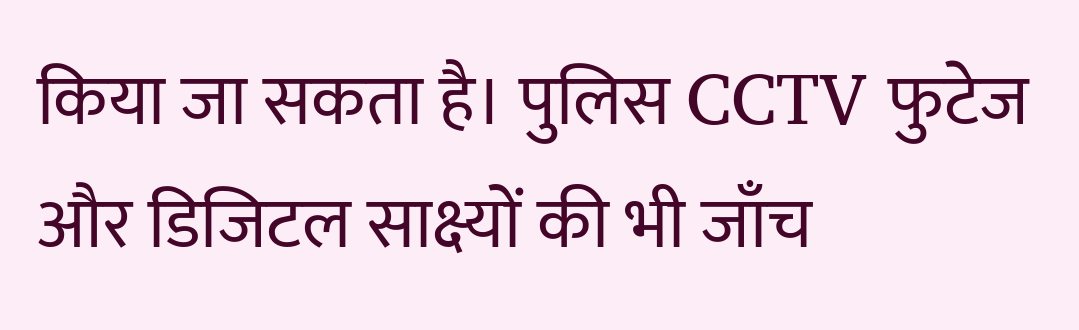किया जा सकता है। पुलिस CCTV फुटेज और डिजिटल साक्ष्यों की भी जाँच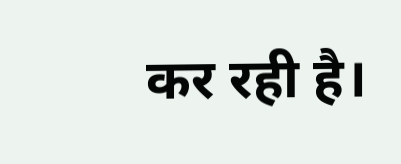कर रही है।